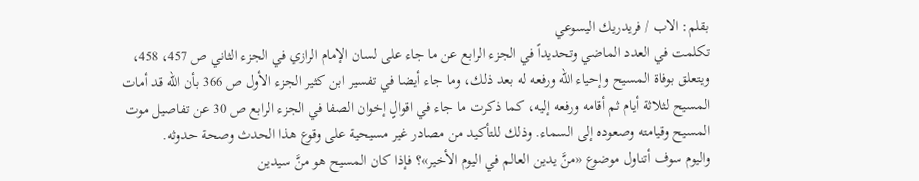بقلم: الاب / فريدريك اليسوعي
تكلمت في العدد الماضي وتحديداً في الجزء الرابع عن ما جاء على لسان الإمام الرازي في الجزء الثاني ص 457، 458، ويتعلق بوفاة المسيح وإحياء الله ورفعه له بعد ذلك، وما جاء أيضا في تفسير ابن كثير الجزء الأول ص 366 بأن الله قد أمات المسيح لثلاثة أيام ثم أقامه ورفعه إليه، كما ذكرت ما جاء في اقوالٍ إخوان الصفا في الجزء الرابع ص 30 عن تفاصيل موت المسيح وقيامته وصعوده إلى السماء. وذلك للتأكيد من مصادر غير مسيحية على وقوع هذا الحدث وصحة حدوثه.
واليوم سوف أتناول موضوع «منَّ يدين العالم في اليوم الأخير»؟ فإذا كان المسيح هو منَّ سيدين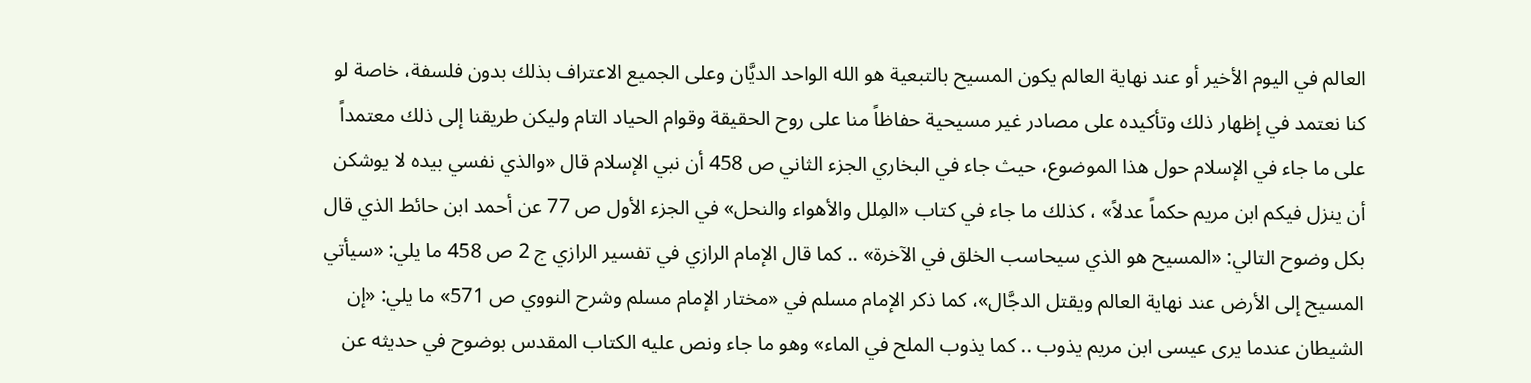العالم في اليوم الأخير أو عند نهاية العالم يكون المسيح بالتبعية هو الله الواحد الديَّان وعلى الجميع الاعتراف بذلك بدون فلسفة، خاصة لو كنا نعتمد في إظهار ذلك وتأكيده على مصادر غير مسيحية حفاظاً منا على روح الحقيقة وقوام الحياد التام وليكن طريقنا إلى ذلك معتمداً على ما جاء في الإسلام حول هذا الموضوع، حيث جاء في البخاري الجزء الثاني ص 458 أن نبي الإسلام قال «والذي نفسي بيده لا يوشكن أن ينزل فيكم ابن مريم حكماً عدلاً» ، كذلك ما جاء في كتاب «المِلل والأهواء والنحل» في الجزء الأول ص 77 عن أحمد ابن حائط الذي قال بكل وضوح التالي: «المسيح هو الذي سيحاسب الخلق في الآخرة» .. كما قال الإمام الرازي في تفسير الرازي ج 2 ص 458 ما يلي: «سيأتي المسيح إلى الأرض عند نهاية العالم ويقتل الدجَّال»، كما ذكر الإمام مسلم في «مختار الإمام مسلم وشرح النووي ص 571» ما يلي: «إن الشيطان عندما يرى عيسى ابن مريم يذوب .. كما يذوب الملح في الماء» وهو ما جاء ونص عليه الكتاب المقدس بوضوح في حديثه عن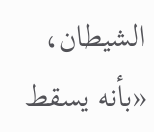الشيطان، «بأنه يسقط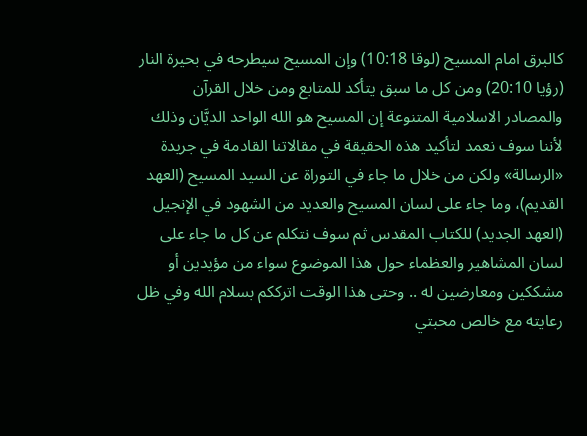كالبرق امام المسيح (لوقا 10:18) وإن المسيح سيطرحه في بحيرة النار (رؤيا 20:10) ومن كل ما سبق يتأكد للمتابع ومن خلال القرآن والمصادر الاسلامية المتنوعة إن المسيح هو الله الواحد الديَّان وذلك لأننا سوف نعمد لتأكيد هذه الحقيقة في مقالاتنا القادمة في جريدة «الرسالة» ولكن من خلال ما جاء في التوراة عن السيد المسيح (العهد القديم)، وما جاء على لسان المسيح والعديد من الشهود في الإنجيل (العهد الجديد) للكتاب المقدس ثم سوف نتكلم عن كل ما جاء على لسان المشاهير والعظماء حول هذا الموضوع سواء من مؤيدين أو مشككين ومعارضين له .. وحتى هذا الوقت اترككم بسلام الله وفي ظل رعايته مع خالص محبتي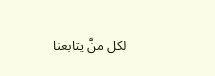لكل منَّ يتابعنا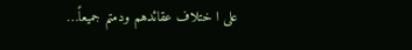على ا ختلاف عقائدهم ودمتم جميعاً…